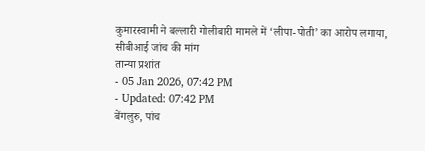कुमारस्वामी ने बल्लारी गोलीबारी मामले में ‘लीपा-पोती’ का आरोप लगाया, सीबीआई जांच की मांग
तान्या प्रशांत
- 05 Jan 2026, 07:42 PM
- Updated: 07:42 PM
बेंगलुरु, पांच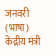जनवरी (भाषा) केंद्रीय मंत्री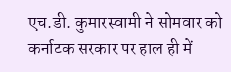एच.डी. कुमारस्वामी ने सोमवार को कर्नाटक सरकार पर हाल ही में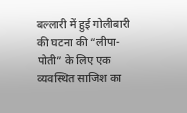बल्लारी में हुई गोलीबारी की घटना की “लीपा-पोती” के लिए एक व्यवस्थित साजिश का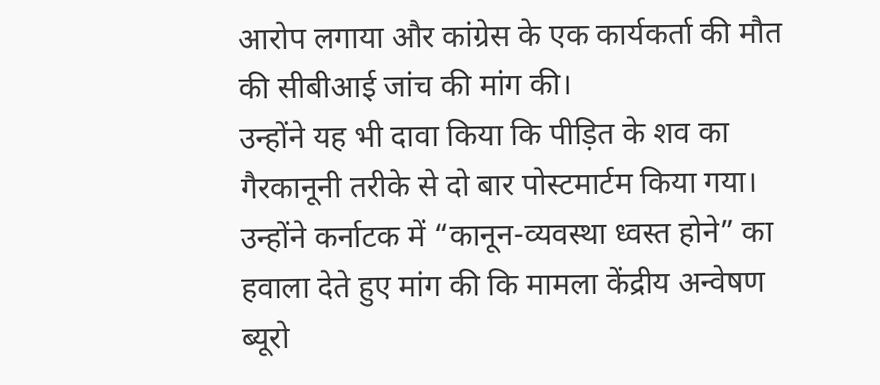आरोप लगाया और कांग्रेस के एक कार्यकर्ता की मौत की सीबीआई जांच की मांग की।
उन्होंने यह भी दावा किया कि पीड़ित के शव का गैरकानूनी तरीके से दो बार पोस्टमार्टम किया गया।
उन्होंने कर्नाटक में “कानून-व्यवस्था ध्वस्त होने” का हवाला देते हुए मांग की कि मामला केंद्रीय अन्वेषण ब्यूरो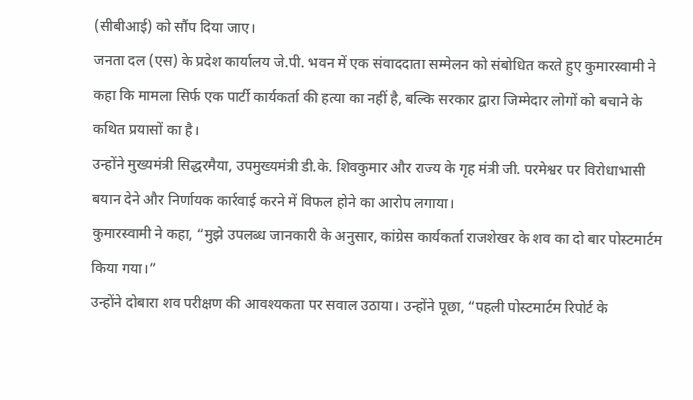(सीबीआई) को सौंप दिया जाए।
जनता दल (एस) के प्रदेश कार्यालय जे.पी. भवन में एक संवाददाता सम्मेलन को संबोधित करते हुए कुमारस्वामी ने कहा कि मामला सिर्फ एक पार्टी कार्यकर्ता की हत्या का नहीं है, बल्कि सरकार द्वारा जिम्मेदार लोगों को बचाने के कथित प्रयासों का है।
उन्होंने मुख्यमंत्री सिद्धरमैया, उपमुख्यमंत्री डी.के. शिवकुमार और राज्य के गृह मंत्री जी. परमेश्वर पर विरोधाभासी बयान देने और निर्णायक कार्रवाई करने में विफल होने का आरोप लगाया।
कुमारस्वामी ने कहा, “मुझे उपलब्ध जानकारी के अनुसार, कांग्रेस कार्यकर्ता राजशेखर के शव का दो बार पोस्टमार्टम किया गया।”
उन्होंने दोबारा शव परीक्षण की आवश्यकता पर सवाल उठाया। उन्होंने पूछा, “पहली पोस्टमार्टम रिपोर्ट के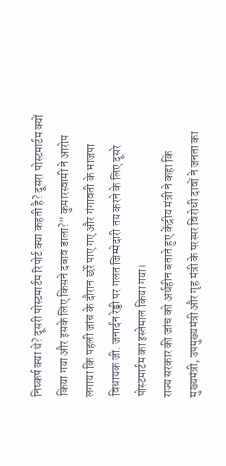निष्कर्ष क्या थे? दूसरी पोस्टमार्टम रिपोर्ट क्या कहती है? दूसरा पोस्टमार्टम क्यों किया गया और इसके लिए किसने दबाव डाला?” कुमारस्वामी ने आरोप लगाया कि पहली जांच के दौरान छर्रे पाए गए और गंगावती के भाजपा विधायक जी. जनार्दन रेड्डी पर गलत जिम्मेदारी तय करने के लिए दूसरे पोस्टमार्टम का इस्तेमाल किया गया।
राज्य सरकार की जांच को अर्थहीन बताते हुए केंद्रीय मंत्री ने कहा कि मुख्यमंत्री, उपमुख्यमंत्री और गृह मंत्री के परस्पर विरोधी दावों ने जनता का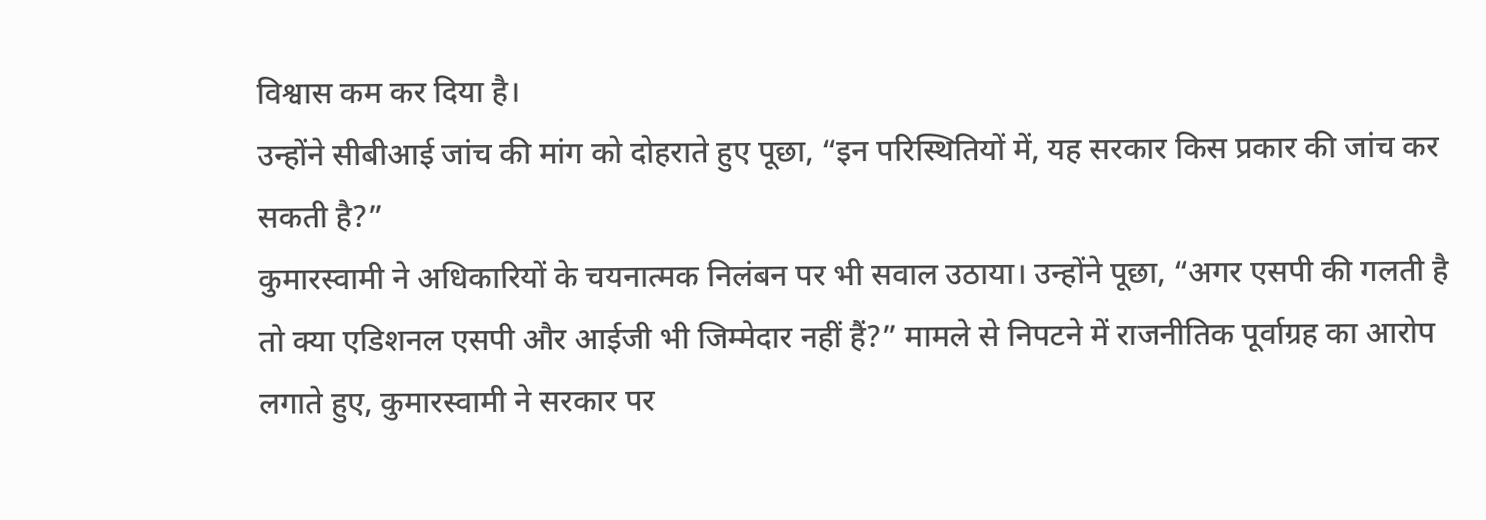विश्वास कम कर दिया है।
उन्होंने सीबीआई जांच की मांग को दोहराते हुए पूछा, “इन परिस्थितियों में, यह सरकार किस प्रकार की जांच कर सकती है?”
कुमारस्वामी ने अधिकारियों के चयनात्मक निलंबन पर भी सवाल उठाया। उन्होंने पूछा, “अगर एसपी की गलती है तो क्या एडिशनल एसपी और आईजी भी जिम्मेदार नहीं हैं?” मामले से निपटने में राजनीतिक पूर्वाग्रह का आरोप लगाते हुए, कुमारस्वामी ने सरकार पर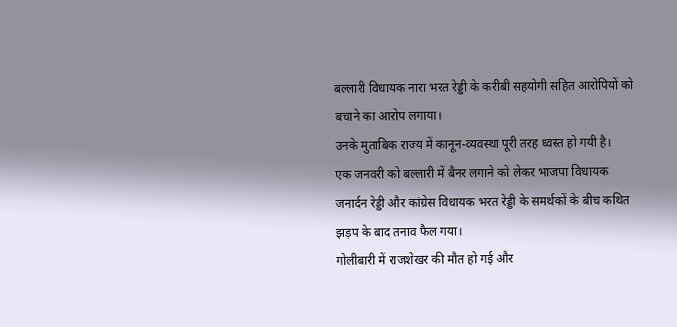बल्लारी विधायक नारा भरत रेड्डी के करीबी सहयोगी सहित आरोपियों को बचाने का आरोप लगाया।
उनके मुताबिक राज्य में कानून-व्यवस्था पूरी तरह ध्वस्त हो गयी है।
एक जनवरी को बल्लारी में बैनर लगाने को लेकर भाजपा विधायक जनार्दन रेड्डी और कांग्रेस विधायक भरत रेड्डी के समर्थकों के बीच कथित झड़प के बाद तनाव फैल गया।
गोलीबारी में राजशेखर की मौत हो गई और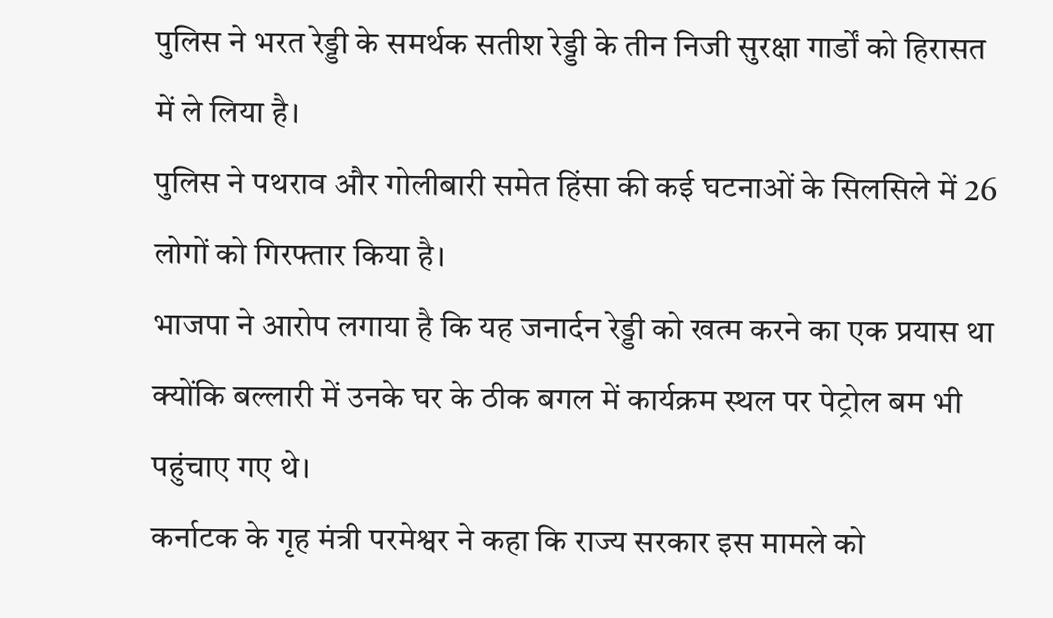पुलिस ने भरत रेड्डी के समर्थक सतीश रेड्डी के तीन निजी सुरक्षा गार्डों को हिरासत में ले लिया है।
पुलिस ने पथराव और गोलीबारी समेत हिंसा की कई घटनाओं के सिलसिले में 26 लोगों को गिरफ्तार किया है।
भाजपा ने आरोप लगाया है कि यह जनार्दन रेड्डी को खत्म करने का एक प्रयास था क्योंकि बल्लारी में उनके घर के ठीक बगल में कार्यक्रम स्थल पर पेट्रोल बम भी पहुंचाए गए थे।
कर्नाटक के गृह मंत्री परमेश्वर ने कहा कि राज्य सरकार इस मामले को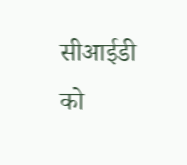सीआईडी को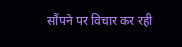सौंपने पर विचार कर रही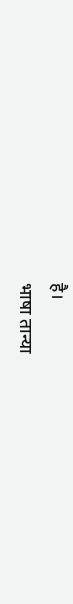है।
भाषा तान्या